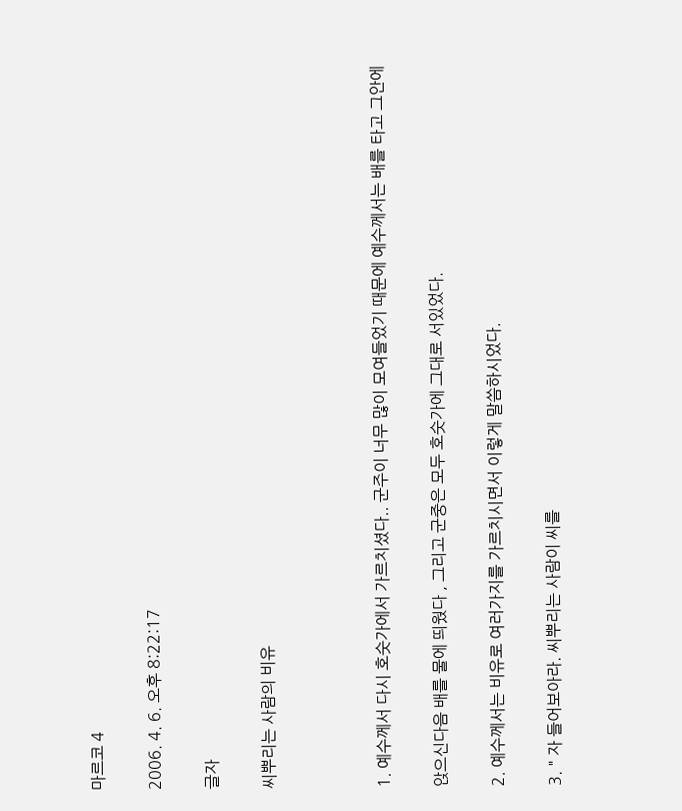마르코 4

2006. 4. 6. 오후 8:22:17

글자

씨뿌리는 사람의 비유



1. 예수께서 다시 호숫가에서 가르치셨다.. 군주이 너무 많이 모여들었기 때문에 예수께서는 배를 타고 그안에

앉으신다음 배를 물에 띄웠다 , 그리고 군중은 모두 호숫가에 그대로 서있었다.

2. 예수께서는 비유로 여러가지를 가르치시면서 이렇게 말씀하시었다.

3. " 자 들어보아라. 씨뿌리는 사람이 씨를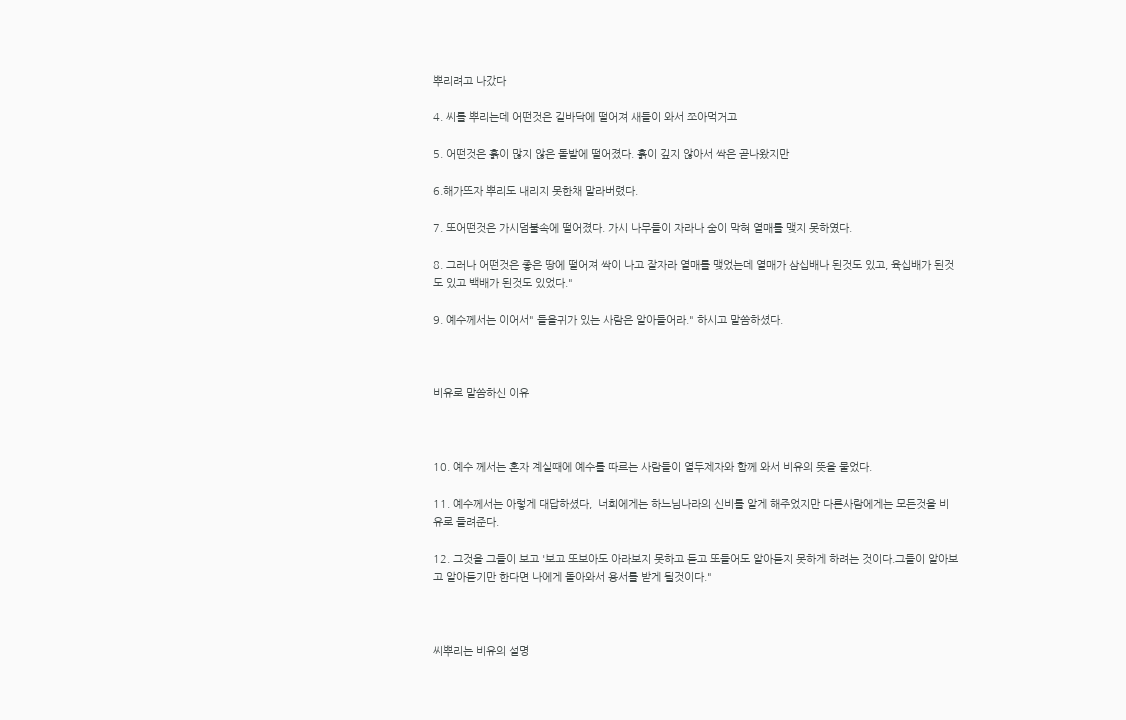뿌리려고 나갔다

4. 씨를 뿌리는데 어떤것은 길바닥에 떨어져 새들이 와서 쪼아먹거고

5. 어떤것은 흙이 많지 않은 돌밭에 떨어졌다. 흙이 깊지 않아서 싹은 곧나왔지만

6.해가뜨자 뿌리도 내리지 못한채 말라버렸다.

7. 또어떤것은 가시덤불속에 떨어졌다. 가시 나무들이 자라나 숨이 막혀 열매를 맺지 못하였다.

8. 그러나 어떤것은 좋은 땅에 떨어져 싹이 나고 잘자라 열매를 맺었는데 열매가 삼십배나 된것도 있고, 육십배가 된것도 있고 백배가 된것도 있었다."

9. 예수께서는 이어서" 들을귀가 있는 사람은 알아들어라." 하시고 말씀하셨다.



비유로 말씀하신 이유



10. 예수 께서는 혼자 계실때에 예수를 따르는 사람들이 열두제자와 함께 와서 비유의 뜻을 물었다.

11. 예수께서는 아렇게 대답하셨다,  너희에게는 하느님나라의 신비를 알게 해주었지만 다른사람에게는 모든것을 비유로 들려준다.

12. 그것을 그들이 보고 '보고 또보아도 아라보지 못하고 듣고 또들어도 알아듣지 못하게 하려는 것이다.그들이 알아보고 알아듣기만 한다면 나에게 돌아와서 용서를 받게 될것이다."



씨뿌리는 비유의 설명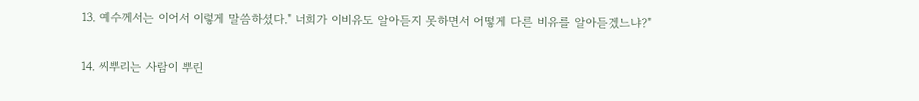13. 예수께서는 이어서 이렇게 말씀하셨다." 너희가 이비유도 알아듣지 못하면서 어떻게 다른 비유를 알아듣겠느냐?"

14. 씨뿌리는 사람이 뿌린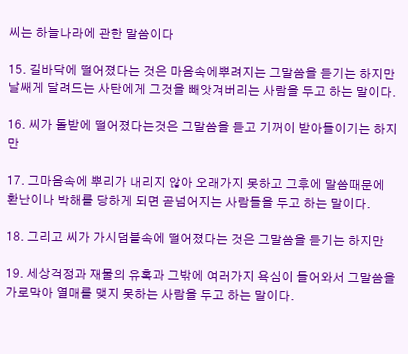씨는 하늘나라에 관한 말씀이다

15. 길바닥에 떨어졌다는 것은 마음속에뿌려지는 그말씀을 듣기는 하지만 날쌔게 달려드는 사탄에게 그것을 빼앗겨버리는 사람을 두고 하는 말이다.

16. 씨가 돌받에 떨어졌다는것은 그말씀을 듣고 기꺼이 받아들이기는 하지만

17. 그마음속에 뿌리가 내리지 않아 오래가지 못하고 그후에 말씀때문에 환난이나 박해를 당하게 되면 곧넘어지는 사람들을 두고 하는 말이다.

18. 그리고 씨가 가시덤블속에 떨어졌다는 것은 그말씀을 듣기는 하지만

19. 세상걱정과 재물의 유혹과 그밖에 여러가지 욕심이 들어와서 그말씀을 가로막아 열매를 맺지 못하는 사람을 두고 하는 말이다.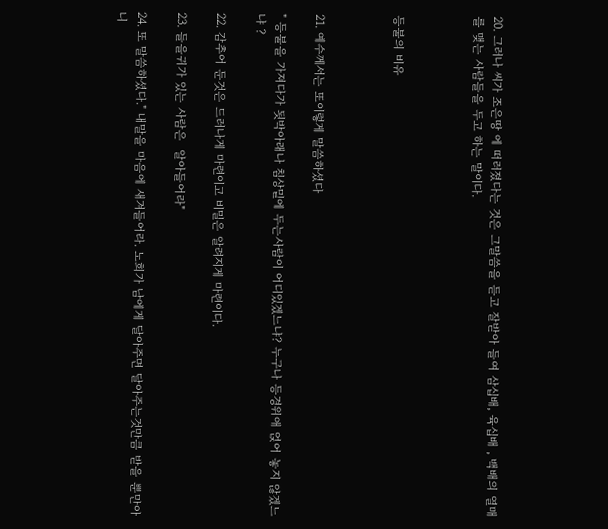20. 그러나 씨가 조은땅 에 떠러졌다는 것은 그말씀을 듣고 잘받아 들여 삼십배, 육십배 , 백배의 열매를 맺는 사람들을 두고 하는 말이다.



등불의 비유



21. 예수께서는 또이렇게 말씀하셨다

" 등불을 가져다가 됫박아래나 침상밑에 두는사람이 어디있겠느냐? 누구나 등경위애 얹어 놓지 않겠느냐 ?

22. 감추어 둔것은 드러나게 마련이고 비밀은 알려지게 마련이다.

23. 들을귀가 있는 사람은  알아들어라"

24. 또 말씀하셨다." 내말을 마음에 새겨들어라. 노희가 남에게 달아주면 달아주는것만큼 받을 뿐만아니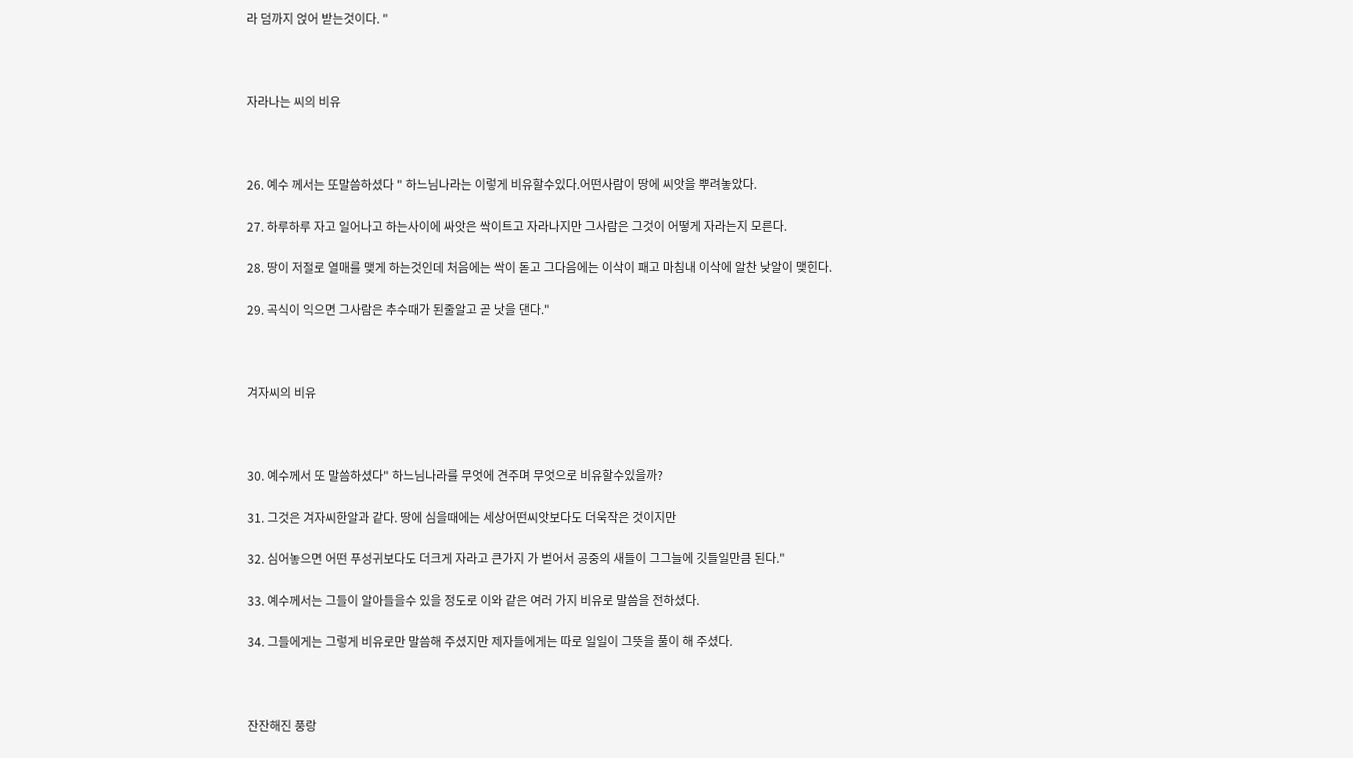라 덤까지 얹어 받는것이다. "



자라나는 씨의 비유



26. 예수 께서는 또말씀하셨다 " 하느님나라는 이렇게 비유할수있다.어떤사람이 땅에 씨앗을 뿌려놓았다.

27. 하루하루 자고 일어나고 하는사이에 싸앗은 싹이트고 자라나지만 그사람은 그것이 어떻게 자라는지 모른다.

28. 땅이 저절로 열매를 맺게 하는것인데 처음에는 싹이 돋고 그다음에는 이삭이 패고 마침내 이삭에 알찬 낮알이 맺힌다.

29. 곡식이 익으면 그사람은 추수때가 된줄알고 곧 낫을 댄다."



겨자씨의 비유



30. 예수께서 또 말씀하셨다" 하느님나라를 무엇에 견주며 무엇으로 비유할수있을까?

31. 그것은 겨자씨한알과 같다. 땅에 심을때에는 세상어떤씨앗보다도 더욱작은 것이지만

32. 심어놓으면 어떤 푸성귀보다도 더크게 자라고 큰가지 가 벋어서 공중의 새들이 그그늘에 깃들일만큼 된다."

33. 예수께서는 그들이 알아들을수 있을 정도로 이와 같은 여러 가지 비유로 말씀을 전하셨다.

34. 그들에게는 그렇게 비유로만 말씀해 주셨지만 제자들에게는 따로 일일이 그뜻을 풀이 해 주셨다.



잔잔해진 풍랑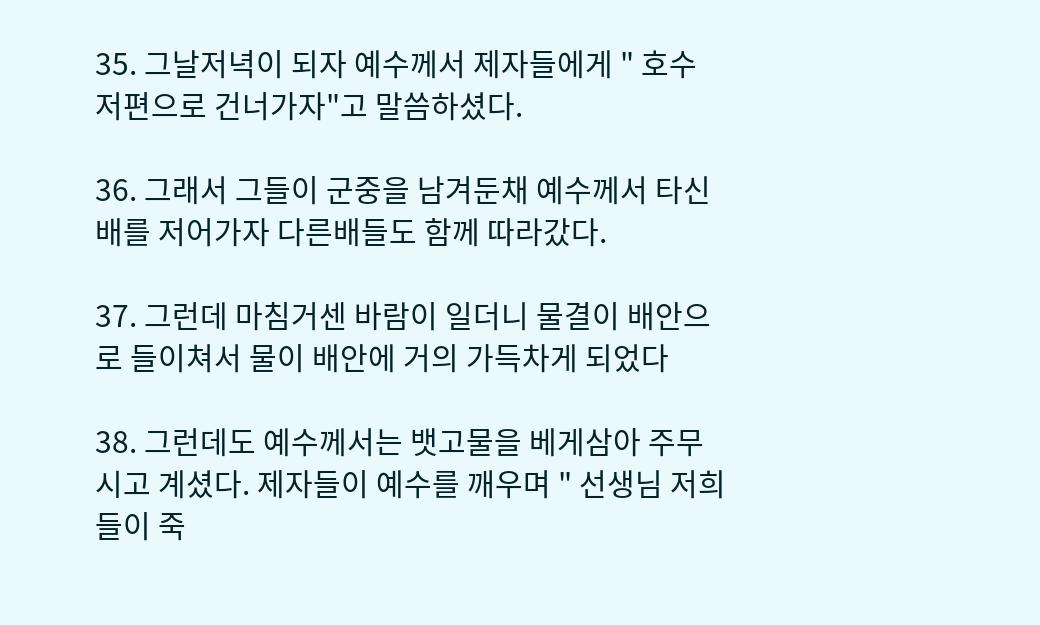35. 그날저녁이 되자 예수께서 제자들에게 " 호수 저편으로 건너가자"고 말씀하셨다.

36. 그래서 그들이 군중을 남겨둔채 예수께서 타신 배를 저어가자 다른배들도 함께 따라갔다.

37. 그런데 마침거센 바람이 일더니 물결이 배안으로 들이쳐서 물이 배안에 거의 가득차게 되었다

38. 그런데도 예수께서는 뱃고물을 베게삼아 주무시고 계셨다. 제자들이 예수를 깨우며 " 선생님 저희들이 죽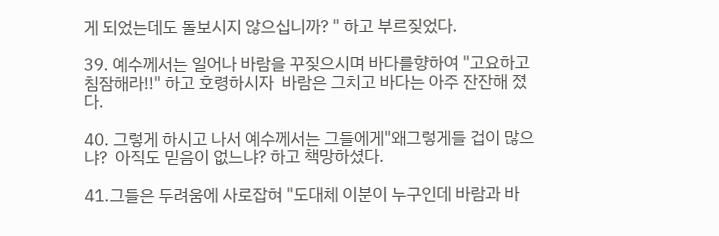게 되었는데도 돌보시지 않으십니까? " 하고 부르짖었다.

39. 예수께서는 일어나 바람을 꾸짖으시며 바다를향하여 "고요하고 침잠해라!!" 하고 호령하시자  바람은 그치고 바다는 아주 잔잔해 졌다.

40. 그렇게 하시고 나서 예수께서는 그들에게"왜그렇게들 겁이 많으냐?  아직도 믿음이 없느냐? 하고 책망하셨다.

41.그들은 두려움에 사로잡혀 "도대체 이분이 누구인데 바람과 바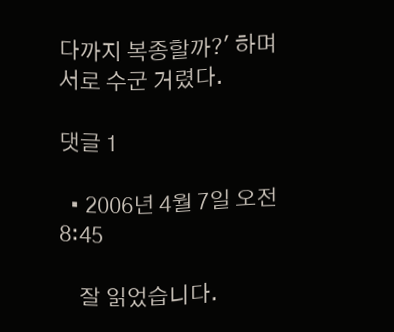다까지 복종할까?' 하며 서로 수군 거렸다.

댓글 1

  • 2006년 4월 7일 오전 8:45

    잘 읽었습니다.